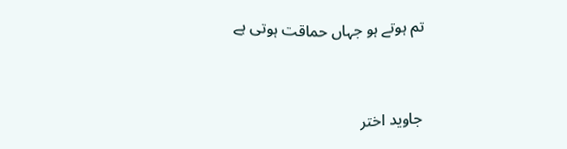تم ہوتے ہو جہاں حماقت ہوتی ہے



جاوید اختر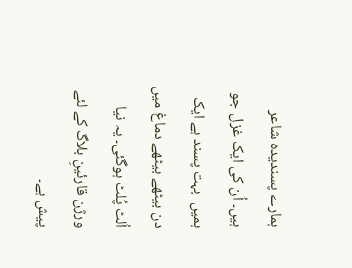ہمارے پسندیدہ شاعر ہیں۔ اُن کی ایک غزل جو ہمیں  بہت پسند ہے ایک دن بیٹھے بیٹھے دماغ میں اُلٹ پُلٹ ہوگئی۔ یہ نیا ورژن قارئینِ بلاگ کے لئے پیش ہے۔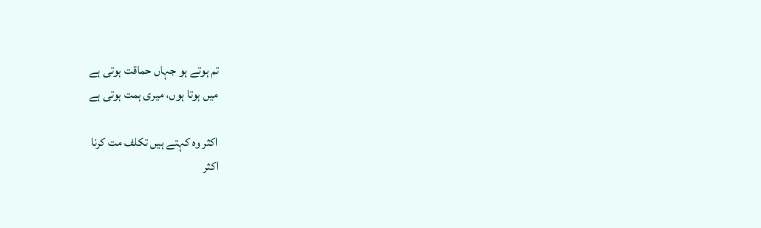تم ہوتے ہو جہاں حماقت ہوتی ہے
میں ہوتا ہوں، میری ہمت ہوتی ہے

اکثر وہ کہتے ہیں تکلف مت کرنا
اکثر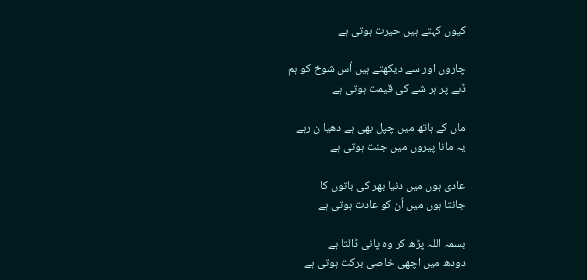کیوں کہتے ہیں حیرت ہوتی ہے

چاروں اور سے دیکھتے ہیں اُس شوخ کو ہم
ڈبے پر ہر شے کی قیمت ہوتی ہے

ماں کے ہاتھ میں چپل بھی ہے دھیا ن رہے
یہ مانا پیروں میں جنت ہوتی ہے

عادی ہوں میں دنیا بھر کی باتوں کا
جانتا ہوں میں اُن کو عادت ہوتی ہے

بسمہ اللہ پڑھ کر وہ پانی ڈالتا ہے
دودھ میں اچھی خاصی برکت ہوتی ہے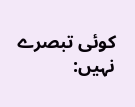کوئی تبصرے نہیں: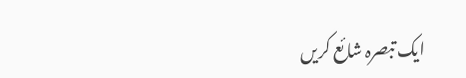ایک تبصرہ شائع کریں